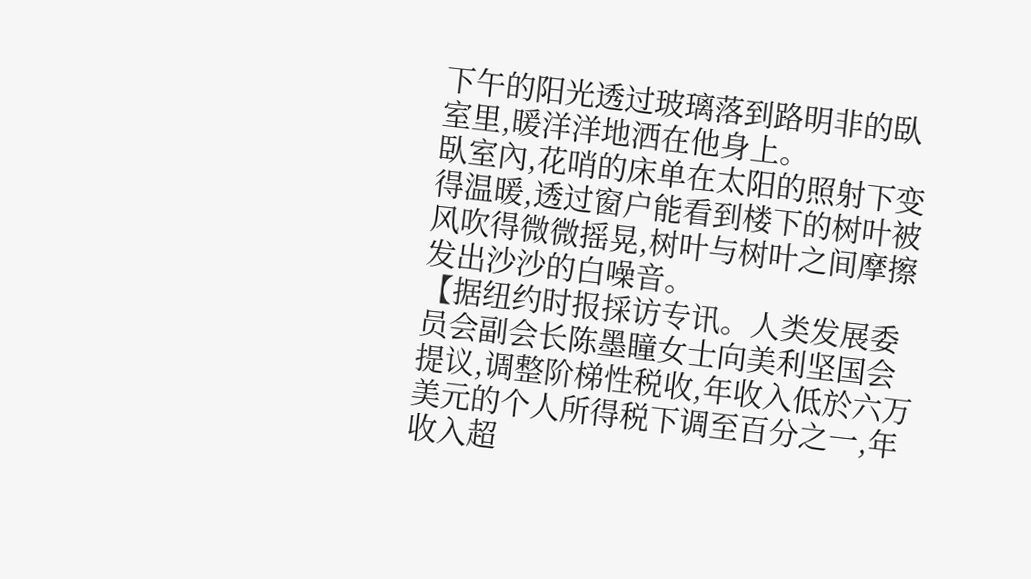下午的阳光透过玻璃落到路明非的臥室里,暖洋洋地洒在他身上。
臥室內,花哨的床单在太阳的照射下变得温暖,透过窗户能看到楼下的树叶被风吹得微微摇晃,树叶与树叶之间摩擦发出沙沙的白噪音。
【据纽约时报採访专讯。人类发展委员会副会长陈墨瞳女士向美利坚国会提议,调整阶梯性税收,年收入低於六万美元的个人所得税下调至百分之一,年收入超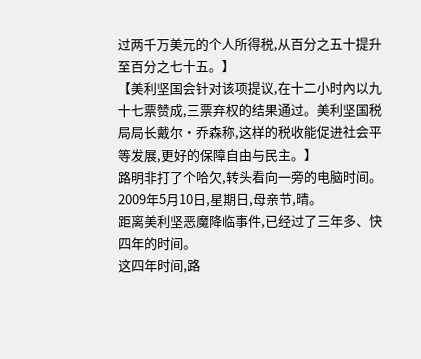过两千万美元的个人所得税,从百分之五十提升至百分之七十五。】
【美利坚国会针对该项提议,在十二小时內以九十七票赞成,三票弃权的结果通过。美利坚国税局局长戴尔·乔森称,这样的税收能促进社会平等发展,更好的保障自由与民主。】
路明非打了个哈欠,转头看向一旁的电脑时间。
2009年5月10日,星期日,母亲节,晴。
距离美利坚恶魔降临事件,已经过了三年多、快四年的时间。
这四年时间,路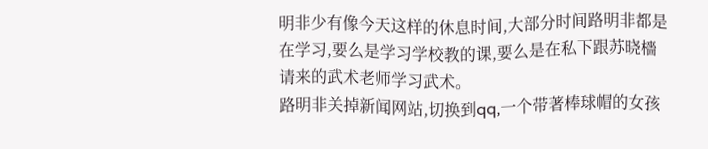明非少有像今天这样的休息时间,大部分时间路明非都是在学习,要么是学习学校教的课,要么是在私下跟苏晓檣请来的武术老师学习武术。
路明非关掉新闻网站,切换到qq,一个带著棒球帽的女孩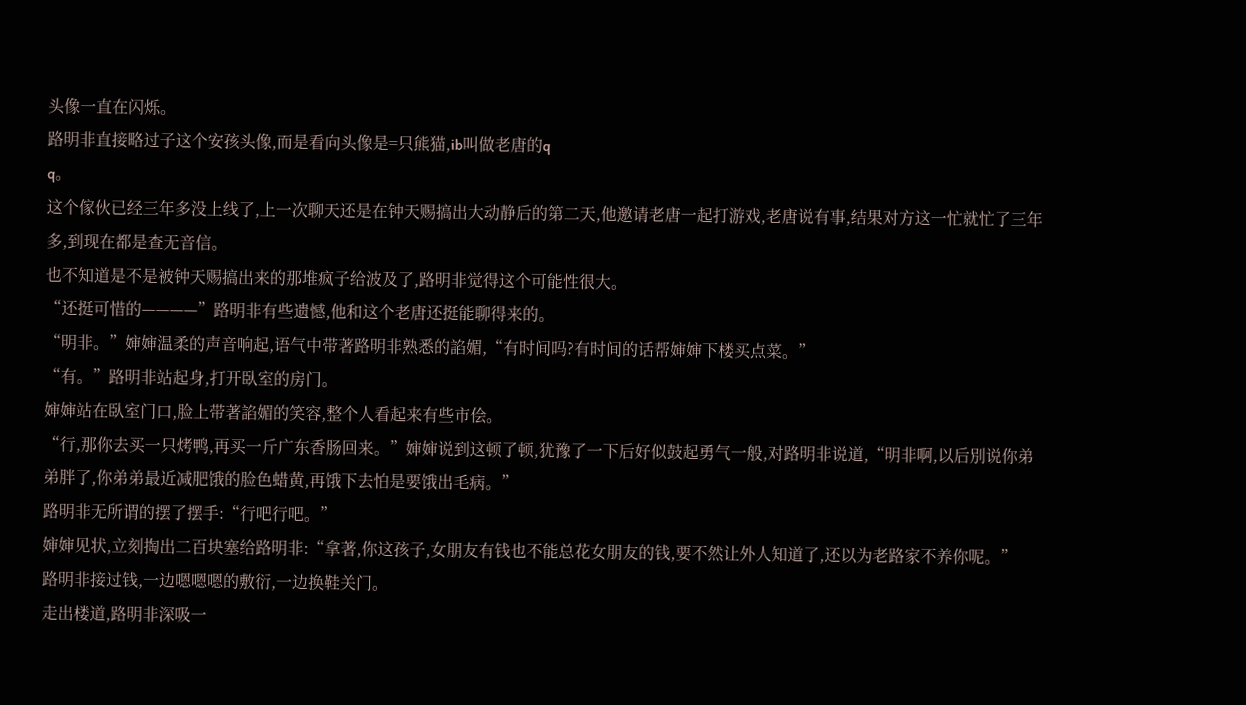头像一直在闪烁。
路明非直接略过子这个安孩头像,而是看向头像是=只熊猫,ib叫做老唐的q
q。
这个傢伙已经三年多没上线了,上一次聊天还是在钟天赐搞出大动静后的第二天,他邀请老唐一起打游戏,老唐说有事,结果对方这一忙就忙了三年多,到现在都是查无音信。
也不知道是不是被钟天赐搞出来的那堆疯子给波及了,路明非觉得这个可能性很大。
“还挺可惜的————”路明非有些遗憾,他和这个老唐还挺能聊得来的。
“明非。”婶婶温柔的声音响起,语气中带著路明非熟悉的諂媚,“有时间吗?有时间的话帮婶婶下楼买点菜。”
“有。”路明非站起身,打开臥室的房门。
婶婶站在臥室门口,脸上带著諂媚的笑容,整个人看起来有些市侩。
“行,那你去买一只烤鸭,再买一斤广东香肠回来。”婶婶说到这顿了顿,犹豫了一下后好似鼓起勇气一般,对路明非说道,“明非啊,以后別说你弟弟胖了,你弟弟最近减肥饿的脸色蜡黄,再饿下去怕是要饿出毛病。”
路明非无所谓的摆了摆手:“行吧行吧。”
婶婶见状,立刻掏出二百块塞给路明非:“拿著,你这孩子,女朋友有钱也不能总花女朋友的钱,要不然让外人知道了,还以为老路家不养你呢。”
路明非接过钱,一边嗯嗯嗯的敷衍,一边换鞋关门。
走出楼道,路明非深吸一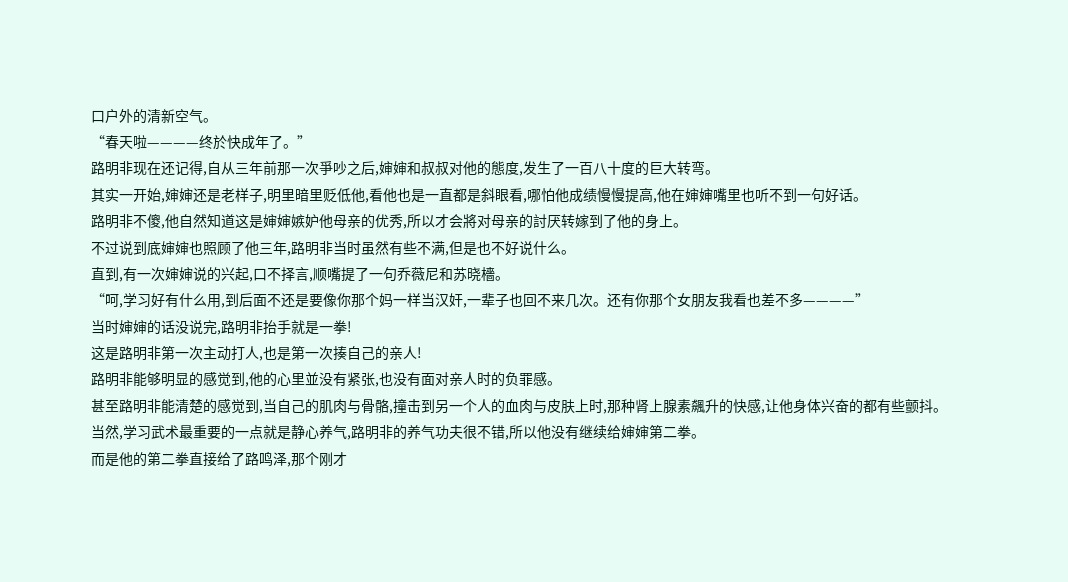口户外的清新空气。
“春天啦————终於快成年了。”
路明非现在还记得,自从三年前那一次爭吵之后,婶婶和叔叔对他的態度,发生了一百八十度的巨大转弯。
其实一开始,婶婶还是老样子,明里暗里贬低他,看他也是一直都是斜眼看,哪怕他成绩慢慢提高,他在婶婶嘴里也听不到一句好话。
路明非不傻,他自然知道这是婶婶嫉妒他母亲的优秀,所以才会將对母亲的討厌转嫁到了他的身上。
不过说到底婶婶也照顾了他三年,路明非当时虽然有些不满,但是也不好说什么。
直到,有一次婶婶说的兴起,口不择言,顺嘴提了一句乔薇尼和苏晓檣。
“呵,学习好有什么用,到后面不还是要像你那个妈一样当汉奸,一辈子也回不来几次。还有你那个女朋友我看也差不多————”
当时婶婶的话没说完,路明非抬手就是一拳!
这是路明非第一次主动打人,也是第一次揍自己的亲人!
路明非能够明显的感觉到,他的心里並没有紧张,也没有面对亲人时的负罪感。
甚至路明非能清楚的感觉到,当自己的肌肉与骨骼,撞击到另一个人的血肉与皮肤上时,那种肾上腺素飆升的快感,让他身体兴奋的都有些颤抖。
当然,学习武术最重要的一点就是静心养气,路明非的养气功夫很不错,所以他没有继续给婶婶第二拳。
而是他的第二拳直接给了路鸣泽,那个刚才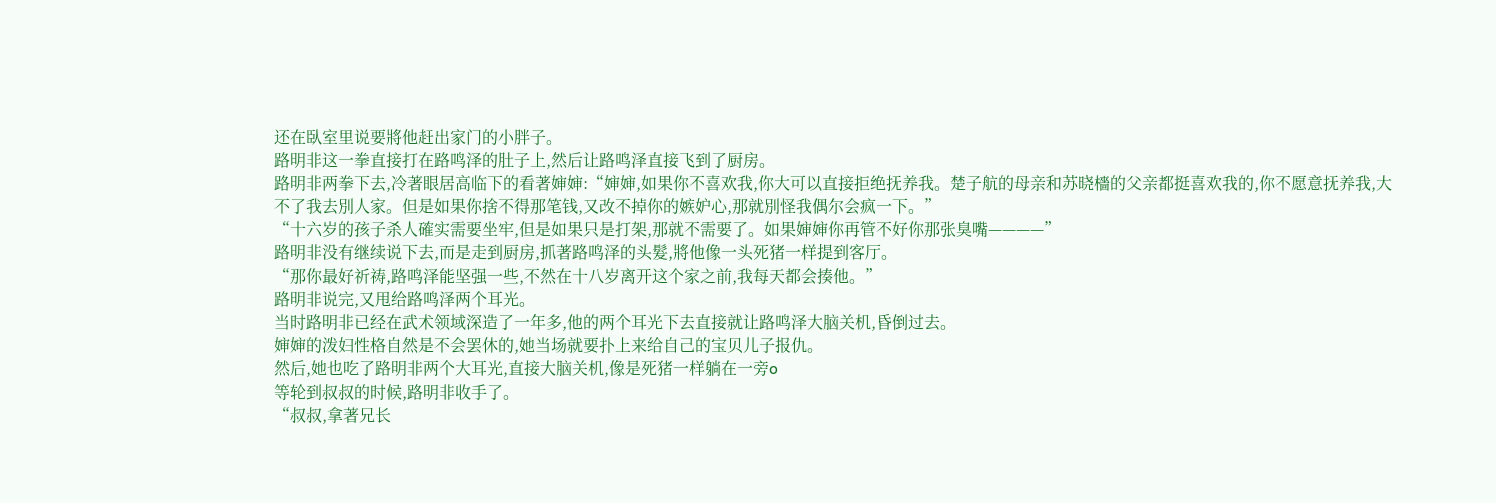还在臥室里说要將他赶出家门的小胖子。
路明非这一拳直接打在路鸣泽的肚子上,然后让路鸣泽直接飞到了厨房。
路明非两拳下去,冷著眼居高临下的看著婶婶:“婶婶,如果你不喜欢我,你大可以直接拒绝抚养我。楚子航的母亲和苏晓檣的父亲都挺喜欢我的,你不愿意抚养我,大不了我去別人家。但是如果你捨不得那笔钱,又改不掉你的嫉妒心,那就別怪我偶尔会疯一下。”
“十六岁的孩子杀人確实需要坐牢,但是如果只是打架,那就不需要了。如果婶婶你再管不好你那张臭嘴————”
路明非没有继续说下去,而是走到厨房,抓著路鸣泽的头髮,將他像一头死猪一样提到客厅。
“那你最好祈祷,路鸣泽能坚强一些,不然在十八岁离开这个家之前,我每天都会揍他。”
路明非说完,又甩给路鸣泽两个耳光。
当时路明非已经在武术领域深造了一年多,他的两个耳光下去直接就让路鸣泽大脑关机,昏倒过去。
婶婶的泼妇性格自然是不会罢休的,她当场就要扑上来给自己的宝贝儿子报仇。
然后,她也吃了路明非两个大耳光,直接大脑关机,像是死猪一样躺在一旁o
等轮到叔叔的时候,路明非收手了。
“叔叔,拿著兄长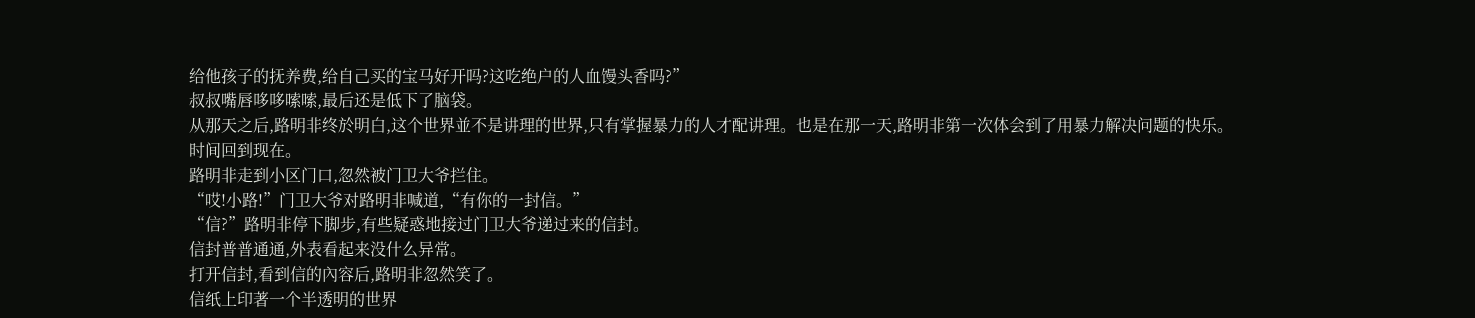给他孩子的抚养费,给自己买的宝马好开吗?这吃绝户的人血馒头香吗?”
叔叔嘴唇哆哆嗦嗦,最后还是低下了脑袋。
从那天之后,路明非终於明白,这个世界並不是讲理的世界,只有掌握暴力的人才配讲理。也是在那一天,路明非第一次体会到了用暴力解决问题的快乐。
时间回到现在。
路明非走到小区门口,忽然被门卫大爷拦住。
“哎!小路!”门卫大爷对路明非喊道,“有你的一封信。”
“信?”路明非停下脚步,有些疑惑地接过门卫大爷递过来的信封。
信封普普通通,外表看起来没什么异常。
打开信封,看到信的內容后,路明非忽然笑了。
信纸上印著一个半透明的世界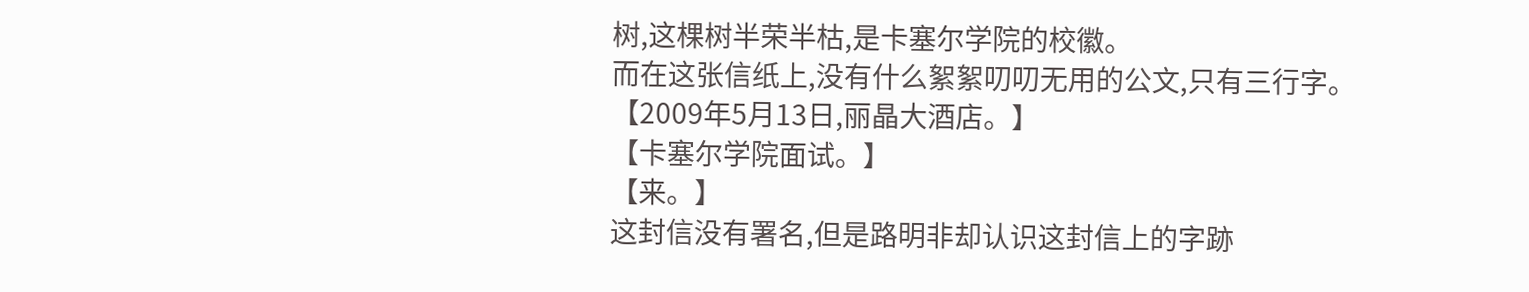树,这棵树半荣半枯,是卡塞尔学院的校徽。
而在这张信纸上,没有什么絮絮叨叨无用的公文,只有三行字。
【2009年5月13日,丽晶大酒店。】
【卡塞尔学院面试。】
【来。】
这封信没有署名,但是路明非却认识这封信上的字跡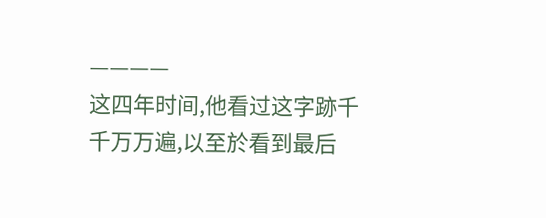————
这四年时间,他看过这字跡千千万万遍,以至於看到最后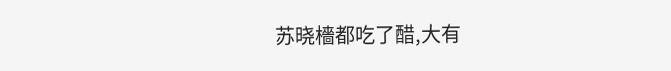苏晓檣都吃了醋,大有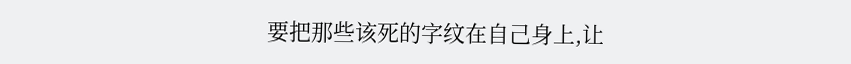要把那些该死的字纹在自己身上,让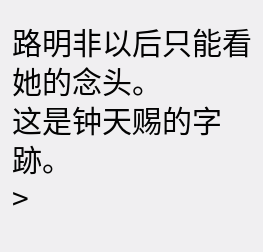路明非以后只能看她的念头。
这是钟天赐的字跡。
>